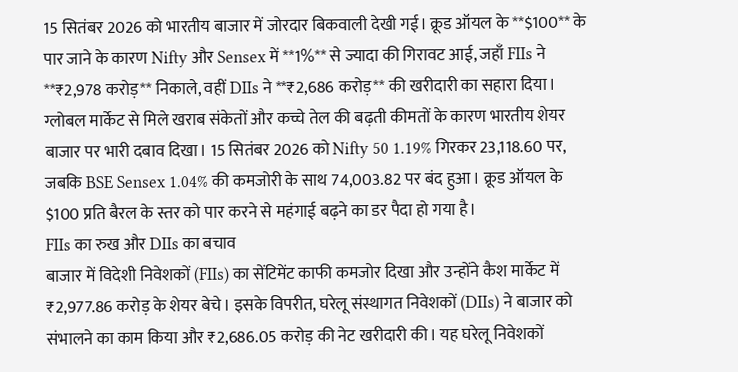15 सितंबर 2026 को भारतीय बाजार में जोरदार बिकवाली देखी गई। क्रूड ऑयल के **$100** के पार जाने के कारण Nifty और Sensex में **1%** से ज्यादा की गिरावट आई, जहाँ FIIs ने **₹2,978 करोड़** निकाले, वहीं DIIs ने **₹2,686 करोड़** की खरीदारी का सहारा दिया।
ग्लोबल मार्केट से मिले खराब संकेतों और कच्चे तेल की बढ़ती कीमतों के कारण भारतीय शेयर बाजार पर भारी दबाव दिखा। 15 सितंबर 2026 को Nifty 50 1.19% गिरकर 23,118.60 पर, जबकि BSE Sensex 1.04% की कमजोरी के साथ 74,003.82 पर बंद हुआ। क्रूड ऑयल के $100 प्रति बैरल के स्तर को पार करने से महंगाई बढ़ने का डर पैदा हो गया है।
FIIs का रुख और DIIs का बचाव
बाजार में विदेशी निवेशकों (FIIs) का सेंटिमेंट काफी कमजोर दिखा और उन्होंने कैश मार्केट में ₹2,977.86 करोड़ के शेयर बेचे। इसके विपरीत, घरेलू संस्थागत निवेशकों (DIIs) ने बाजार को संभालने का काम किया और ₹2,686.05 करोड़ की नेट खरीदारी की। यह घरेलू निवेशकों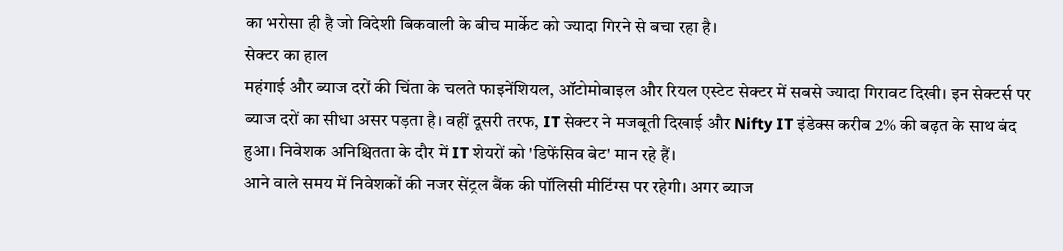का भरोसा ही है जो विदेशी बिकवाली के बीच मार्केट को ज्यादा गिरने से बचा रहा है।
सेक्टर का हाल
महंगाई और ब्याज दरों की चिंता के चलते फाइनेंशियल, ऑटोमोबाइल और रियल एस्टेट सेक्टर में सबसे ज्यादा गिरावट दिखी। इन सेक्टर्स पर ब्याज दरों का सीधा असर पड़ता है। वहीं दूसरी तरफ, IT सेक्टर ने मजबूती दिखाई और Nifty IT इंडेक्स करीब 2% की बढ़त के साथ बंद हुआ। निवेशक अनिश्चितता के दौर में IT शेयरों को 'डिफेंसिव बेट' मान रहे हैं।
आने वाले समय में निवेशकों की नजर सेंट्रल बैंक की पॉलिसी मीटिंग्स पर रहेगी। अगर ब्याज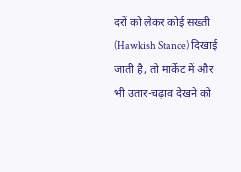दरों को लेकर कोई सख्ती (Hawkish Stance) दिखाई जाती है, तो मार्केट में और भी उतार-चढ़ाव देखने को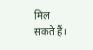मिल सकते हैं।